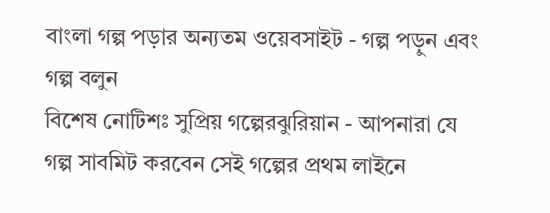বাংলা গল্প পড়ার অন্যতম ওয়েবসাইট - গল্প পড়ুন এবং গল্প বলুন
বিশেষ নোটিশঃ সুপ্রিয় গল্পেরঝুরিয়ান - আপনারা যে গল্প সাবমিট করবেন সেই গল্পের প্রথম লাইনে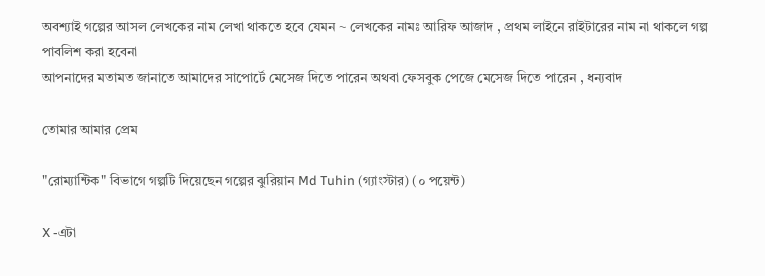অবশ্যাই গল্পের আসল লেখকের নাম লেখা থাকতে হবে যেমন ~ লেখকের নামঃ আরিফ আজাদ , প্রথম লাইনে রাইটারের নাম না থাকলে গল্প পাবলিশ করা হবেনা
আপনাদের মতামত জানাতে আমাদের সাপোর্টে মেসেজ দিতে পারেন অথবা ফেসবুক পেজে মেসেজ দিতে পারেন , ধন্যবাদ

তোমার আমার প্রেম

"রোম্যান্টিক" বিভাগে গল্পটি দিয়েছেন গল্পের ঝুরিয়ান Md Tuhin (গ্যাংস্টার) (০ পয়েন্ট)

X -এটা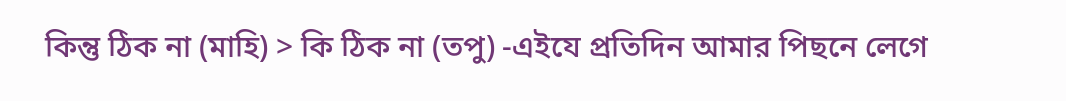কিন্তু ঠিক না (মাহি) > কি ঠিক না (তপু) -এইযে প্রতিদিন আমার পিছনে লেগে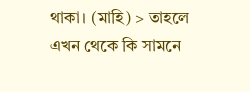থাকা। (মাহি) > তাহলে এখন থেকে কি সামনে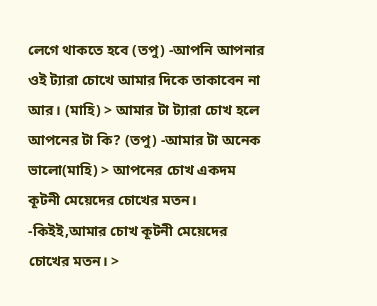লেগে থাকতে হবে (তপু) -আপনি আপনার ওই ট্যারা চোখে আমার দিকে তাকাবেন না আর। (মাহি) > আমার টা ট্যারা চোখ হলে আপনের টা কি? (তপু) -আমার টা অনেক ভালো(মাহি) > আপনের চোখ একদম কূটনী মেয়েদের চোখের মতন। -কিইই,আমার চোখ কূটনী মেয়েদের চোখের মতন। >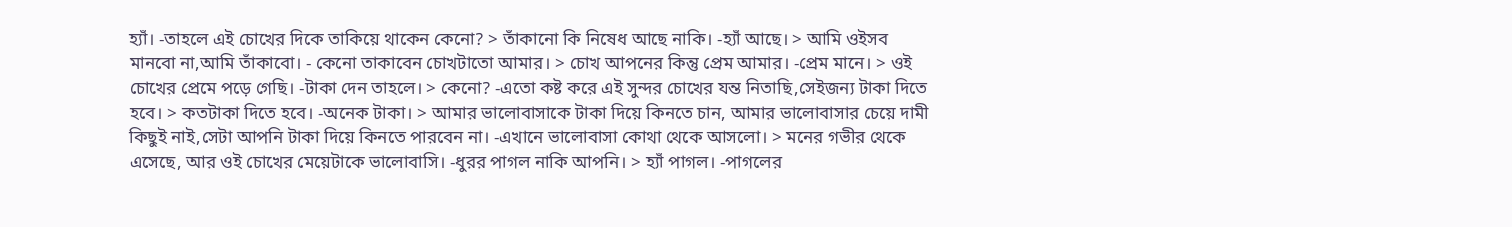হ্যাঁ। -তাহলে এই চোখের দিকে তাকিয়ে থাকেন কেনো? > তাঁকানো কি নিষেধ আছে নাকি। -হ্যাঁ আছে। > আমি ওইসব মানবো না,আমি তাঁকাবো। - কেনো তাকাবেন চোখটাতো আমার। > চোখ আপনের কিন্তু প্রেম আমার। -প্রেম মানে। > ওই চোখের প্রেমে পড়ে গেছি। -টাকা দেন তাহলে। > কেনো? -এতো কষ্ট করে এই সুন্দর চোখের যন্ত নিতাছি,সেইজন্য টাকা দিতে হবে। > কতটাকা দিতে হবে। -অনেক টাকা। > আমার ভালোবাসাকে টাকা দিয়ে কিনতে চান, আমার ভালোবাসার চেয়ে দামী কিছুই নাই,সেটা আপনি টাকা দিয়ে কিনতে পারবেন না। -এখানে ভালোবাসা কোথা থেকে আসলো। > মনের গভীর থেকে এসেছে, আর ওই চোখের মেয়েটাকে ভালোবাসি। -ধুরর পাগল নাকি আপনি। > হ্যাঁ পাগল। -পাগলের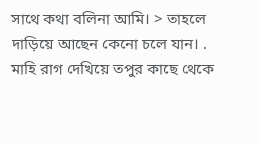সাথে কথা বলিনা আমি। > তাহলে দাড়িয়ে আছেন কেনো চলে যান। . মাহি রাগ দেখিয়ে তপুর কাছে থেকে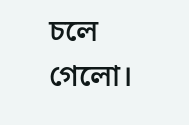চলে গেলো।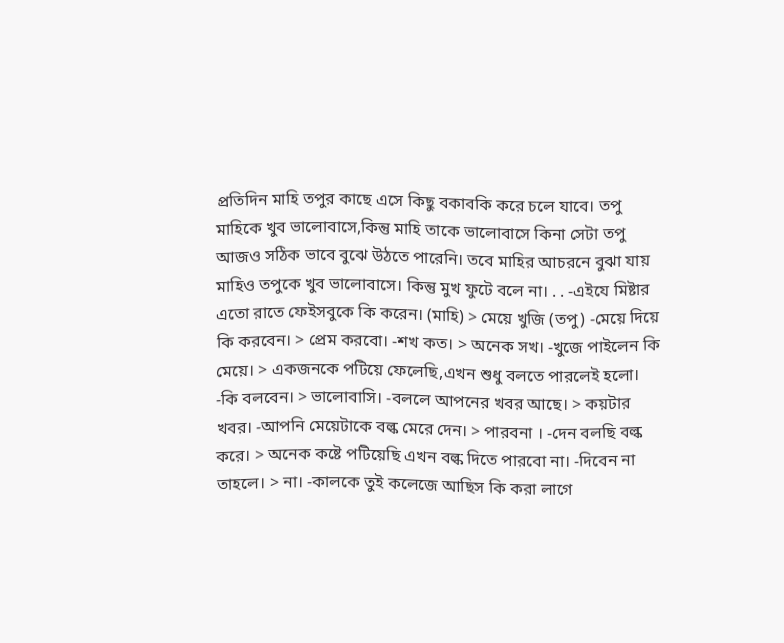প্রতিদিন মাহি তপুর কাছে এসে কিছু বকাবকি করে চলে যাবে। তপু মাহিকে খুব ভালোবাসে,কিন্তু মাহি তাকে ভালোবাসে কিনা সেটা তপু আজও সঠিক ভাবে বুঝে উঠতে পারেনি। তবে মাহির আচরনে বুঝা যায় মাহিও তপুকে খুব ভালোবাসে। কিন্তু মুখ ফুটে বলে না। . . -এইযে মিষ্টার এতো রাতে ফেইসবুকে কি করেন। (মাহি) > মেয়ে খুজি (তপু) -মেয়ে দিয়ে কি করবেন। > প্রেম করবো। -শখ কত। > অনেক সখ। -খুজে পাইলেন কি মেয়ে। > একজনকে পটিয়ে ফেলেছি,এখন শুধু বলতে পারলেই হলো। -কি বলবেন। > ভালোবাসি। -বললে আপনের খবর আছে। > কয়টার খবর। -আপনি মেয়েটাকে বল্ক মেরে দেন। > পারবনা । -দেন বলছি বল্ক করে। > অনেক কষ্টে পটিয়েছি এখন বল্ক দিতে পারবো না। -দিবেন না তাহলে। > না। -কালকে তুই কলেজে আছিস কি করা লাগে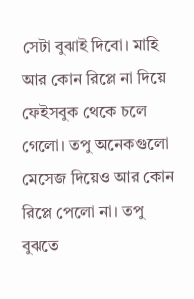সেটা বুঝাই দিবো। মাহি আর কোন রিপ্লে না দিয়ে ফেইসবুক থেকে চলে গেলো। তপু অনেকগুলো মেসেজ দিয়েও আর কোন রিপ্লে পেলো না। তপু বুঝতে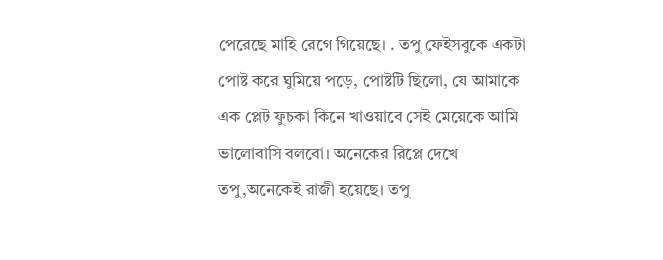পেরেছে মাহি রেগে গিয়েছে। . তপু ফেইসবুকে একটা পোষ্ট করে ঘুমিয়ে পড়ে, পোষ্টটি ছিলো, যে আমাকে এক প্লেট ফুচকা কিনে খাওয়াবে সেই মেয়েকে আমি ভালোবাসি বলবো। অনেকের রিপ্লে দেখে তপু,অনেকেই রাজী হয়েছে। তপু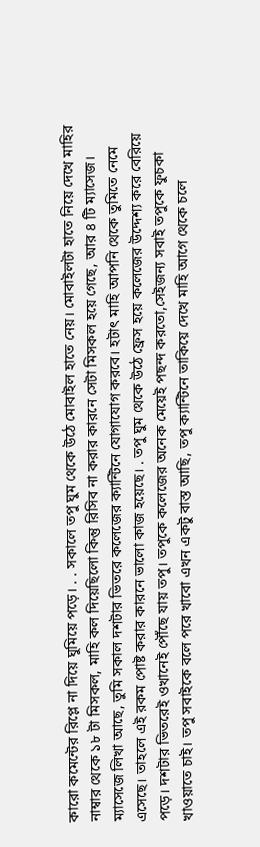কারো কমেন্টের রিপ্লে না দিয়ে ঘুমিয়ে পড়ে। . . সকালে তপু ঘুম থেকে উঠে মোবাইল হাতে নেয়। মোবাইলটা হাতে নিয়ে দেখে মাহির নাম্বার থেকে ১৮ টা মিসকল, মাহি কল দিয়েছিলো কিন্তু রিসিব না করার কারনে সেটা মিসকল হয়ে গেছে, আর ৪ টি ম্যাসেজ। ম্যাসেজে লিখা আছে, তুমি সকাল দশটার ভিতরে কলেজের ক্যান্টিনে যোগাযোগ করবে। হটাৎ মাহি আপনি থেকে তুমিতে নেমে এসেছে। তাহলে এই রকম পোষ্ট করার কারনে ভালো কাজ হয়েছে। . তপু ঘুম থেকে উঠে ফ্রেস হয়ে কলেজের উদ্দেশ্য করে বেরিয়ে পড়ে। দশটার ভিতরেই ওখানেই পৌঁছে যায় তপু। তপুকে কলেজের অনেক মেয়েই পছন্দ করতো,সেইজন্য সবাই তপুকে ফুচকা খাওয়াতে চাই। তপু সবাইকে বলে পরে খাবো এখন একটু বাস্ত আছি, তপু ক্যান্টিনে তাকিয়ে দেখে মাহি আগে থেকে চলে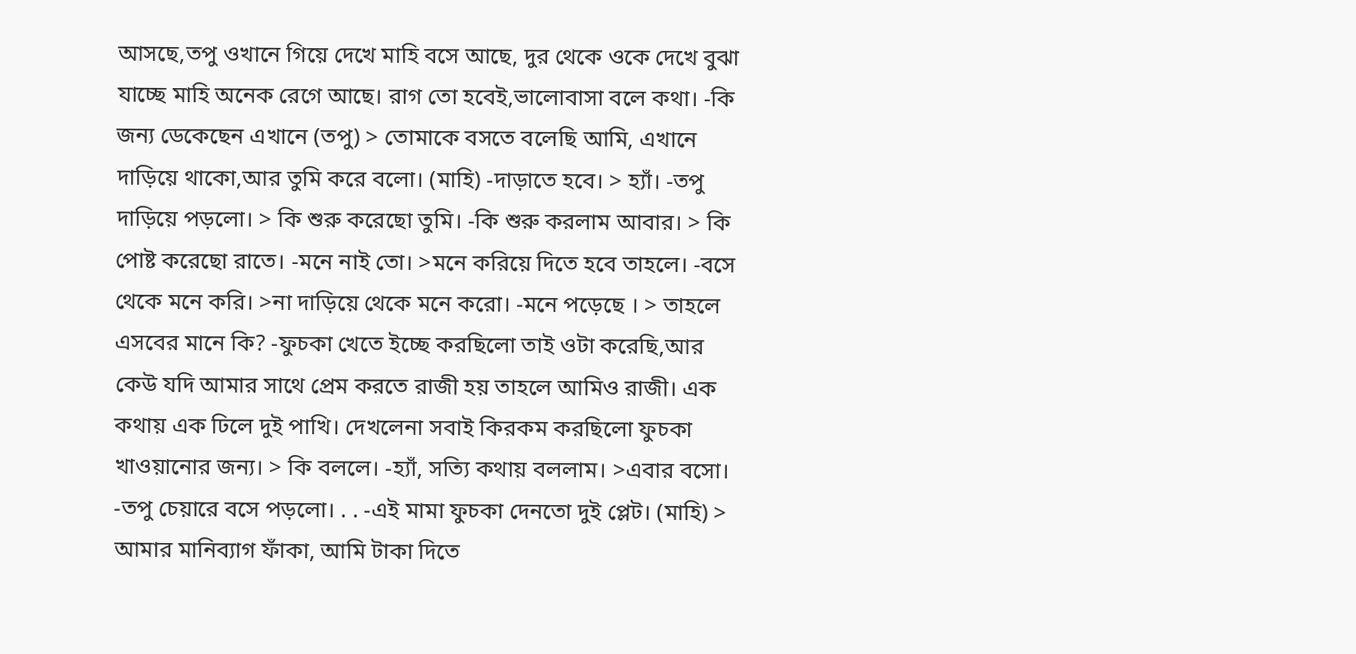আসছে,তপু ওখানে গিয়ে দেখে মাহি বসে আছে, দুর থেকে ওকে দেখে বুঝা যাচ্ছে মাহি অনেক রেগে আছে। রাগ তো হবেই,ভালোবাসা বলে কথা। -কি জন্য ডেকেছেন এখানে (তপু) > তোমাকে বসতে বলেছি আমি, এখানে দাড়িয়ে থাকো,আর তুমি করে বলো। (মাহি) -দাড়াতে হবে। > হ্যাঁ। -তপু দাড়িয়ে পড়লো। > কি শুরু করেছো তুমি। -কি শুরু করলাম আবার। > কি পোষ্ট করেছো রাতে। -মনে নাই তো। >মনে করিয়ে দিতে হবে তাহলে। -বসে থেকে মনে করি। >না দাড়িয়ে থেকে মনে করো। -মনে পড়েছে । > তাহলে এসবের মানে কি? -ফুচকা খেতে ইচ্ছে করছিলো তাই ওটা করেছি,আর কেউ যদি আমার সাথে প্রেম করতে রাজী হয় তাহলে আমিও রাজী। এক কথায় এক ঢিলে দুই পাখি। দেখলেনা সবাই কিরকম করছিলো ফুচকা খাওয়ানোর জন্য। > কি বললে। -হ্যাঁ, সত্যি কথায় বললাম। >এবার বসো। -তপু চেয়ারে বসে পড়লো। . . -এই মামা ফুচকা দেনতো দুই প্লেট। (মাহি) > আমার মানিব্যাগ ফাঁকা, আমি টাকা দিতে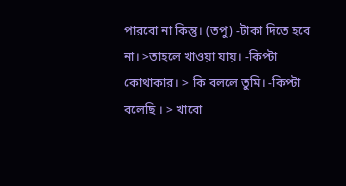পারবো না কিন্তু। (তপু) -টাকা দিতে হবে না। >তাহলে খাওয়া যায়। -কিপ্টা কোথাকার। > কি বললে তুমি। -কিপ্টা বলেছি । > খাবো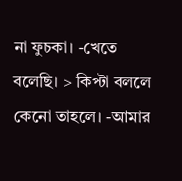না ফুচকা। -খেতে বলেছি। > কিপ্টা বললে কেনো তাহলে। -আমার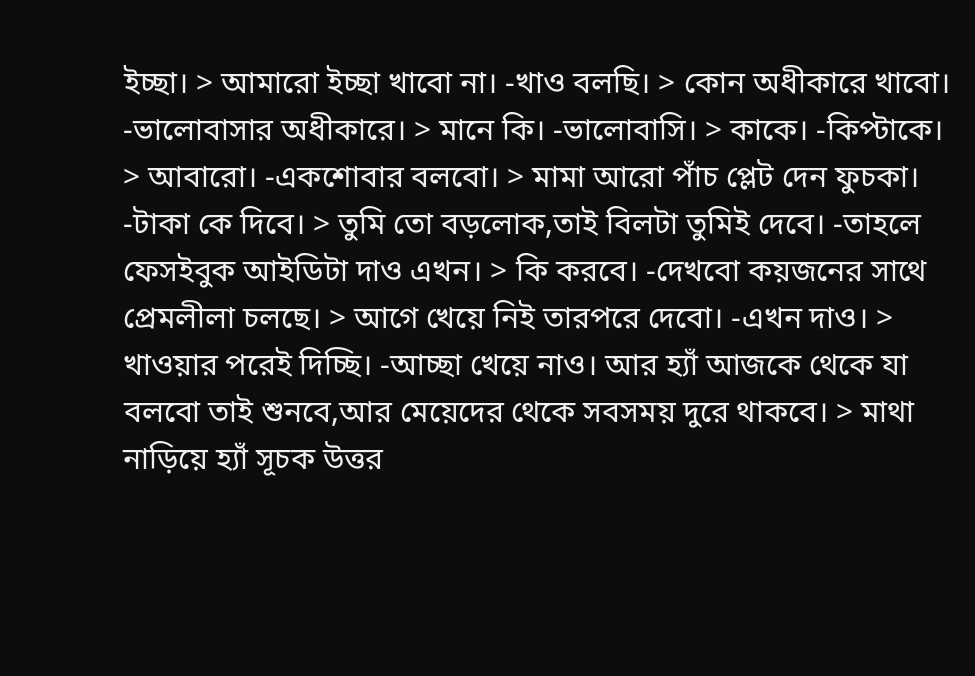ইচ্ছা। > আমারো ইচ্ছা খাবো না। -খাও বলছি। > কোন অধীকারে খাবো। -ভালোবাসার অধীকারে। > মানে কি। -ভালোবাসি। > কাকে। -কিপ্টাকে। > আবারো। -একশোবার বলবো। > মামা আরো পাঁচ প্লেট দেন ফুচকা। -টাকা কে দিবে। > তুমি তো বড়লোক,তাই বিলটা তুমিই দেবে। -তাহলে ফেসইবুক আইডিটা দাও এখন। > কি করবে। -দেখবো কয়জনের সাথে প্রেমলীলা চলছে। > আগে খেয়ে নিই তারপরে দেবো। -এখন দাও। > খাওয়ার পরেই দিচ্ছি। -আচ্ছা খেয়ে নাও। আর হ্যাঁ আজকে থেকে যা বলবো তাই শুনবে,আর মেয়েদের থেকে সবসময় দুরে থাকবে। > মাথা নাড়িয়ে হ্যাঁ সূচক উত্তর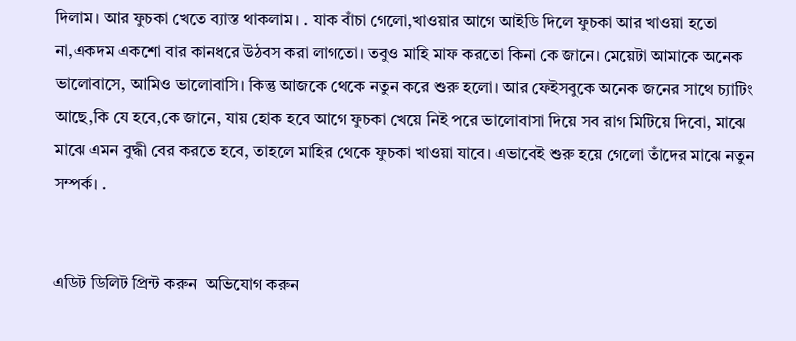দিলাম। আর ফুচকা খেতে ব্যাস্ত থাকলাম। . যাক বাঁচা গেলো,খাওয়ার আগে আইডি দিলে ফুচকা আর খাওয়া হতো না,একদম একশো বার কানধরে উঠবস করা লাগতো। তবুও মাহি মাফ করতো কিনা কে জানে। মেয়েটা আমাকে অনেক ভালোবাসে, আমিও ভালোবাসি। কিন্তু আজকে থেকে নতুন করে শুরু হলো। আর ফেইসবুকে অনেক জনের সাথে চ্যাটিং আছে,কি যে হবে,কে জানে, যায় হোক হবে আগে ফুচকা খেয়ে নিই পরে ভালোবাসা দিয়ে সব রাগ মিটিয়ে দিবো, মাঝে মাঝে এমন বুদ্ধী বের করতে হবে, তাহলে মাহির থেকে ফুচকা খাওয়া যাবে। এভাবেই শুরু হয়ে গেলো তাঁদের মাঝে নতুন সম্পর্ক। .


এডিট ডিলিট প্রিন্ট করুন  অভিযোগ করুন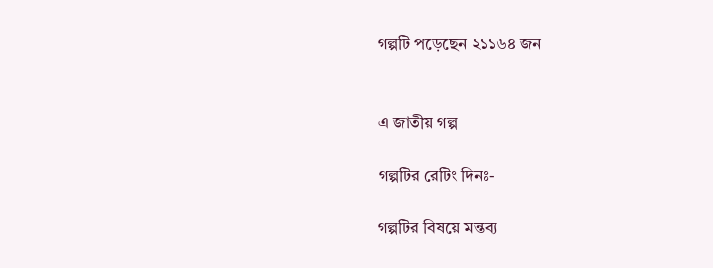গল্পটি পড়েছেন ২১১৬৪ জন


এ জাতীয় গল্প

গল্পটির রেটিং দিনঃ-

গল্পটির বিষয়ে মন্তব্য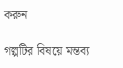করুন

গল্পটির বিষয়ে মন্তব্য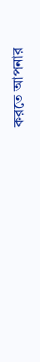করতে আপনার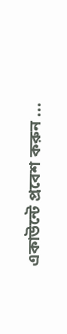একাউন্টে প্রবেশ করুন ...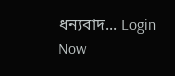ধন্যবাদ... Login Now